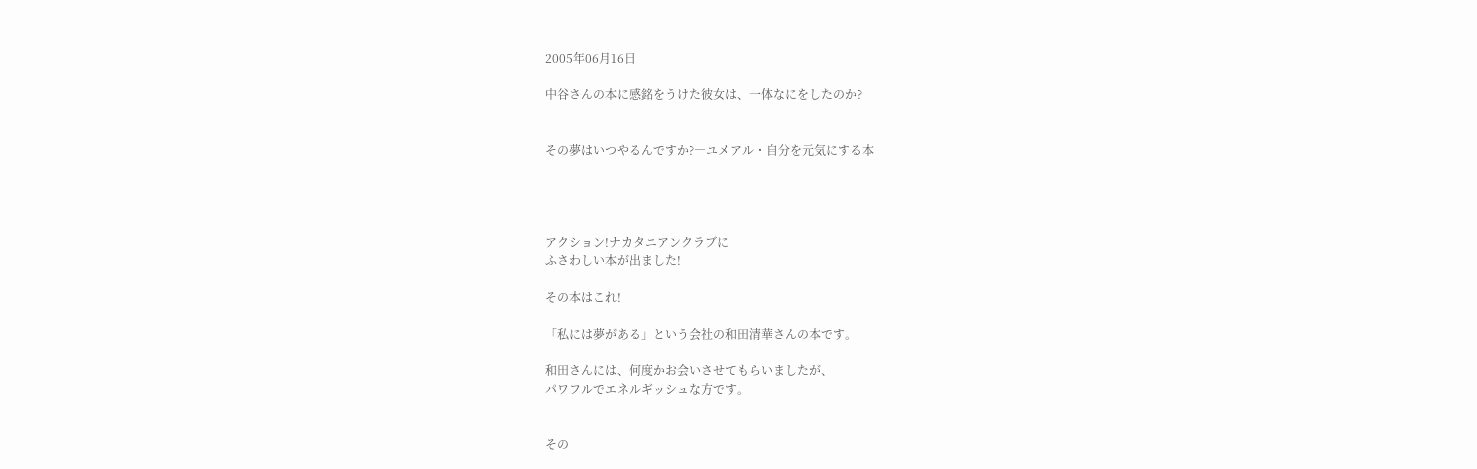2005年06月16日

中谷さんの本に感銘をうけた彼女は、一体なにをしたのか?


その夢はいつやるんですか?―ユメアル・自分を元気にする本




アクション!ナカタニアンクラブに
ふさわしい本が出ました!

その本はこれ!

「私には夢がある」という会社の和田清華さんの本です。

和田さんには、何度かお会いさせてもらいましたが、
パワフルでエネルギッシュな方です。


その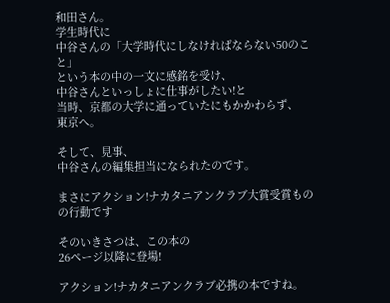和田さん。
学生時代に
中谷さんの「大学時代にしなければならない50のこと」
という本の中の一文に感銘を受け、
中谷さんといっしょに仕事がしたい!と
当時、京都の大学に通っていたにもかかわらず、
東京へ。

そして、見事、
中谷さんの編集担当になられたのです。

まさにアクション!ナカタニアンクラブ大賞受賞ものの行動です

そのいきさつは、この本の
26ページ以降に登場!

アクション!ナカタニアンクラブ必携の本ですね。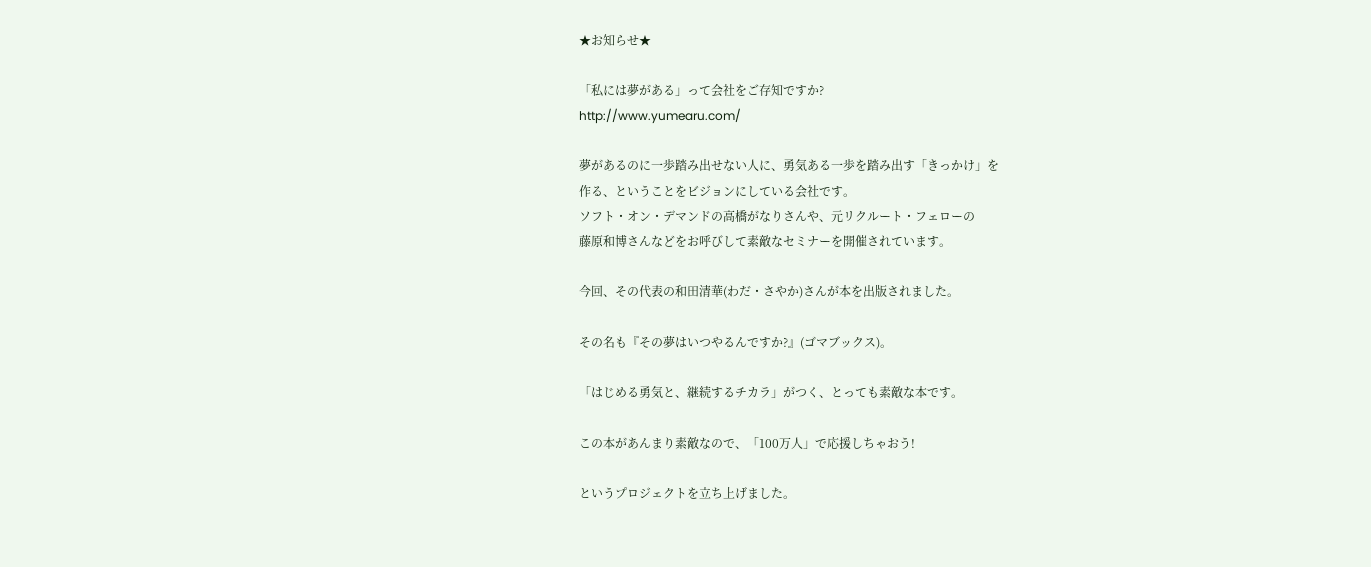★お知らせ★

「私には夢がある」って会社をご存知ですか?
http://www.yumearu.com/

夢があるのに一歩踏み出せない人に、勇気ある一歩を踏み出す「きっかけ」を
作る、ということをビジョンにしている会社です。
ソフト・オン・デマンドの高橋がなりさんや、元リクルート・フェローの
藤原和博さんなどをお呼びして素敵なセミナーを開催されています。

今回、その代表の和田清華(わだ・さやか)さんが本を出版されました。

その名も『その夢はいつやるんですか?』(ゴマブックス)。

「はじめる勇気と、継続するチカラ」がつく、とっても素敵な本です。

この本があんまり素敵なので、「100万人」で応援しちゃおう!

というプロジェクトを立ち上げました。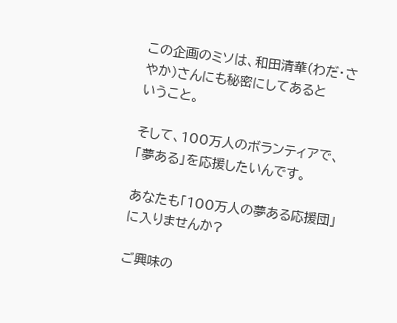この企画のミソは、和田清華(わだ・さやか)さんにも秘密にしてあると
いうこと。

そして、100万人のボランティアで、「夢ある」を応援したいんです。

あなたも「100万人の夢ある応援団」に入りませんか?

ご興味の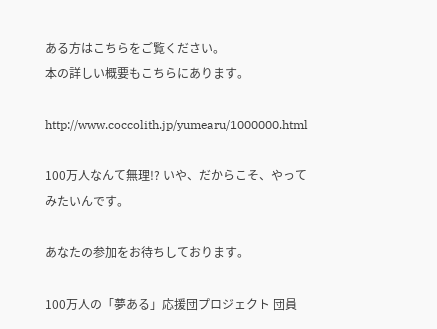ある方はこちらをご覧ください。
本の詳しい概要もこちらにあります。

http://www.coccolith.jp/yumearu/1000000.html

100万人なんて無理!? いや、だからこそ、やってみたいんです。

あなたの参加をお待ちしております。

100万人の「夢ある」応援団プロジェクト 団員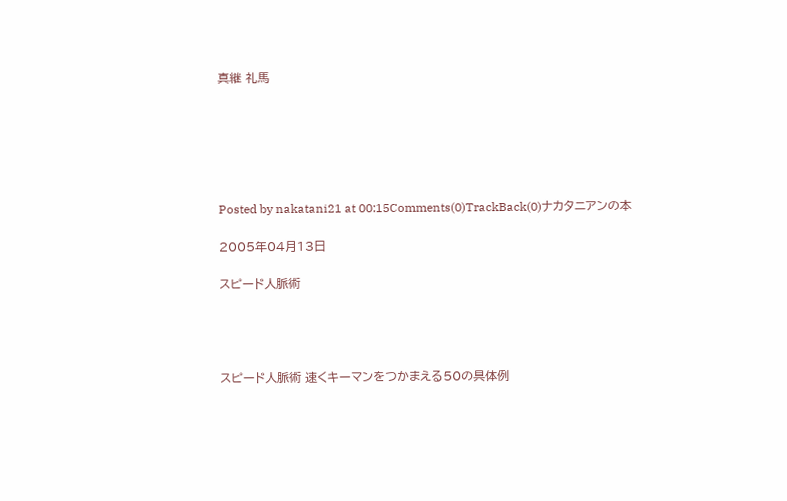真継 礼馬






Posted by nakatani21 at 00:15Comments(0)TrackBack(0)ナカタニアンの本

2005年04月13日

スピード人脈術




スピード人脈術 速くキーマンをつかまえる50の具体例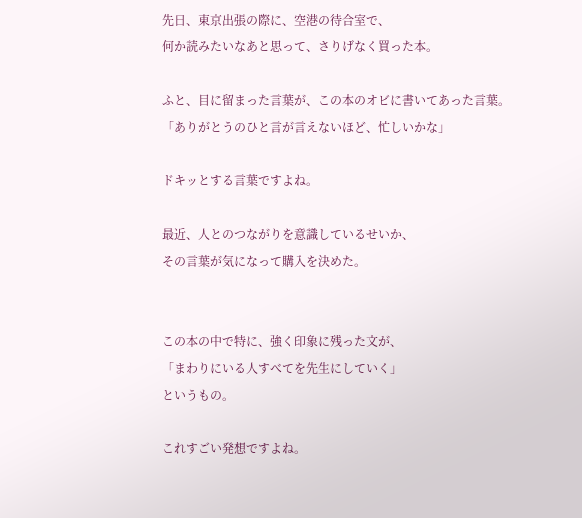先日、東京出張の際に、空港の待合室で、
何か読みたいなあと思って、さりげなく買った本。

ふと、目に留まった言葉が、この本のオビに書いてあった言葉。
「ありがとうのひと言が言えないほど、忙しいかな」

ドキッとする言葉ですよね。

最近、人とのつながりを意識しているせいか、
その言葉が気になって購入を決めた。


この本の中で特に、強く印象に残った文が、
「まわりにいる人すべてを先生にしていく」
というもの。

これすごい発想ですよね。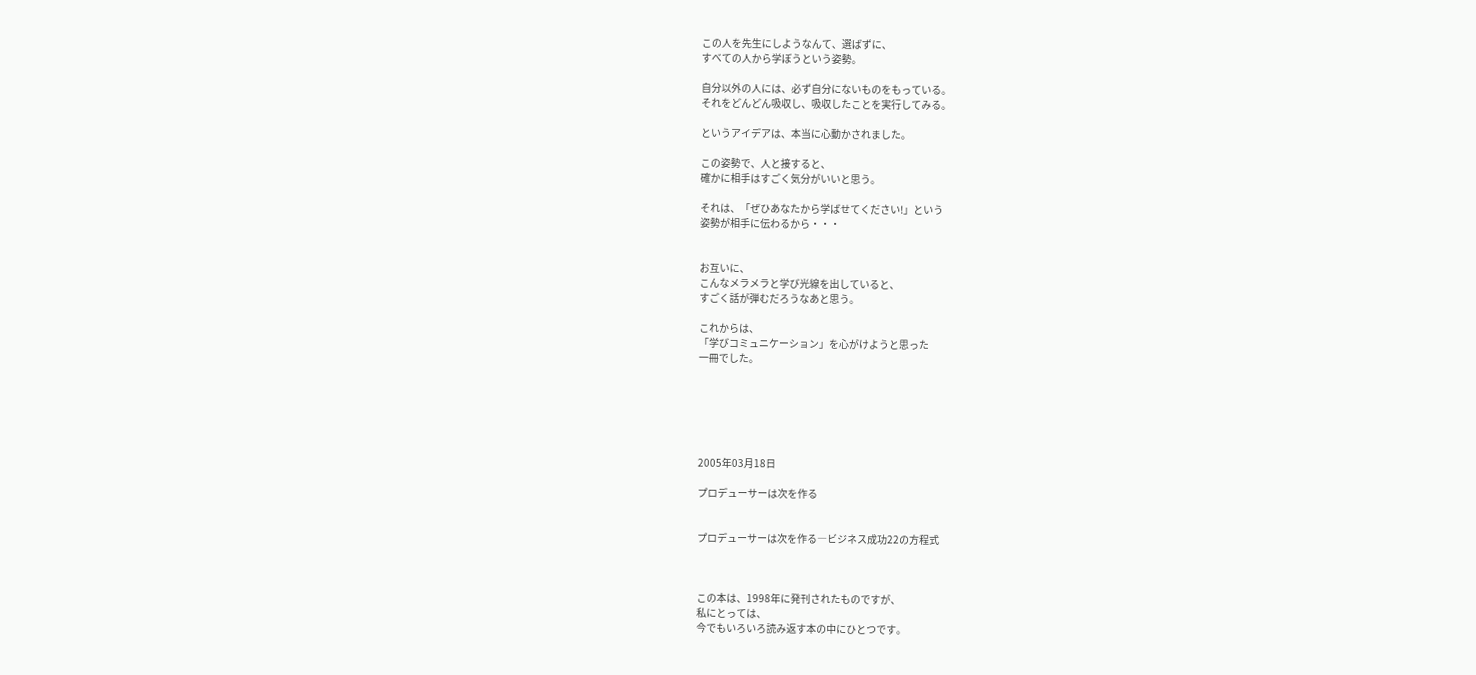この人を先生にしようなんて、選ばずに、
すべての人から学ぼうという姿勢。

自分以外の人には、必ず自分にないものをもっている。
それをどんどん吸収し、吸収したことを実行してみる。

というアイデアは、本当に心動かされました。

この姿勢で、人と接すると、
確かに相手はすごく気分がいいと思う。

それは、「ぜひあなたから学ばせてください!」という
姿勢が相手に伝わるから・・・


お互いに、
こんなメラメラと学び光線を出していると、
すごく話が弾むだろうなあと思う。

これからは、
「学びコミュニケーション」を心がけようと思った
一冊でした。






2005年03月18日

プロデューサーは次を作る


プロデューサーは次を作る―ビジネス成功22の方程式



この本は、1998年に発刊されたものですが、
私にとっては、
今でもいろいろ読み返す本の中にひとつです。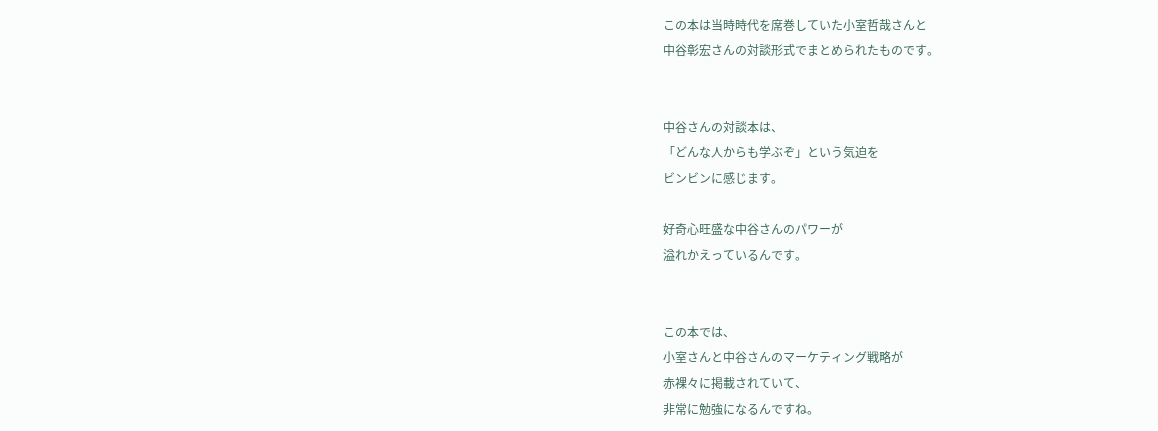この本は当時時代を席巻していた小室哲哉さんと
中谷彰宏さんの対談形式でまとめられたものです。


中谷さんの対談本は、
「どんな人からも学ぶぞ」という気迫を
ビンビンに感じます。

好奇心旺盛な中谷さんのパワーが
溢れかえっているんです。


この本では、
小室さんと中谷さんのマーケティング戦略が
赤裸々に掲載されていて、
非常に勉強になるんですね。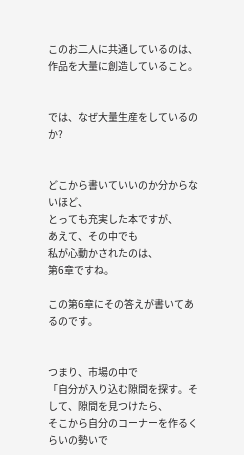このお二人に共通しているのは、
作品を大量に創造していること。


では、なぜ大量生産をしているのか?


どこから書いていいのか分からないほど、
とっても充実した本ですが、
あえて、その中でも
私が心動かされたのは、
第6章ですね。

この第6章にその答えが書いてあるのです。


つまり、市場の中で
「自分が入り込む隙間を探す。そして、隙間を見つけたら、
そこから自分のコーナーを作るくらいの勢いで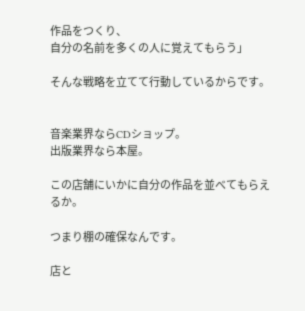作品をつくり、
自分の名前を多くの人に覚えてもらう」

そんな戦略を立てて行動しているからです。


音楽業界ならCDショップ。
出版業界なら本屋。

この店舗にいかに自分の作品を並べてもらえるか。

つまり棚の確保なんです。

店と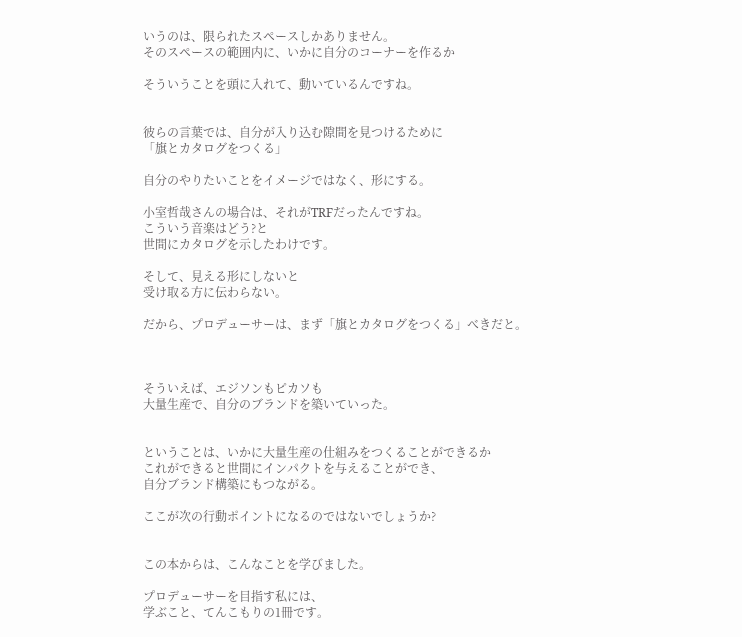いうのは、限られたスペースしかありません。
そのスペースの範囲内に、いかに自分のコーナーを作るか

そういうことを頭に入れて、動いているんですね。


彼らの言葉では、自分が入り込む隙間を見つけるために
「旗とカタログをつくる」

自分のやりたいことをイメージではなく、形にする。

小室哲哉さんの場合は、それがTRFだったんですね。
こういう音楽はどう?と
世間にカタログを示したわけです。

そして、見える形にしないと
受け取る方に伝わらない。

だから、プロデューサーは、まず「旗とカタログをつくる」べきだと。



そういえば、エジソンもピカソも
大量生産で、自分のブランドを築いていった。


ということは、いかに大量生産の仕組みをつくることができるか
これができると世間にインパクトを与えることができ、
自分ブランド構築にもつながる。

ここが次の行動ポイントになるのではないでしょうか?


この本からは、こんなことを学びました。

プロデューサーを目指す私には、
学ぶこと、てんこもりの1冊です。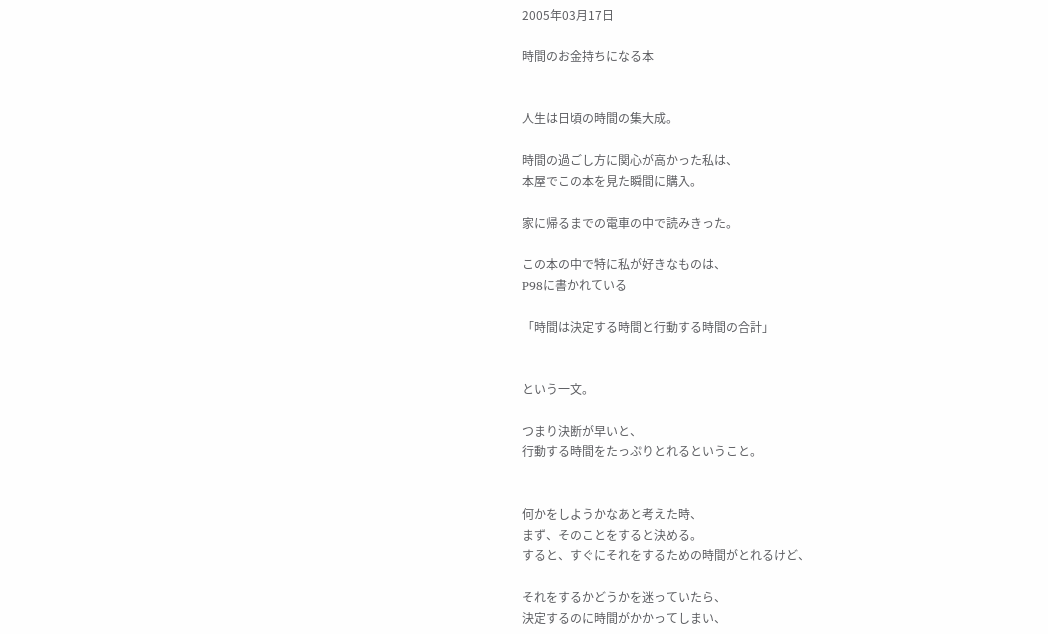2005年03月17日

時間のお金持ちになる本


人生は日頃の時間の集大成。

時間の過ごし方に関心が高かった私は、
本屋でこの本を見た瞬間に購入。

家に帰るまでの電車の中で読みきった。

この本の中で特に私が好きなものは、
P98に書かれている

「時間は決定する時間と行動する時間の合計」


という一文。

つまり決断が早いと、
行動する時間をたっぷりとれるということ。


何かをしようかなあと考えた時、
まず、そのことをすると決める。
すると、すぐにそれをするための時間がとれるけど、

それをするかどうかを迷っていたら、
決定するのに時間がかかってしまい、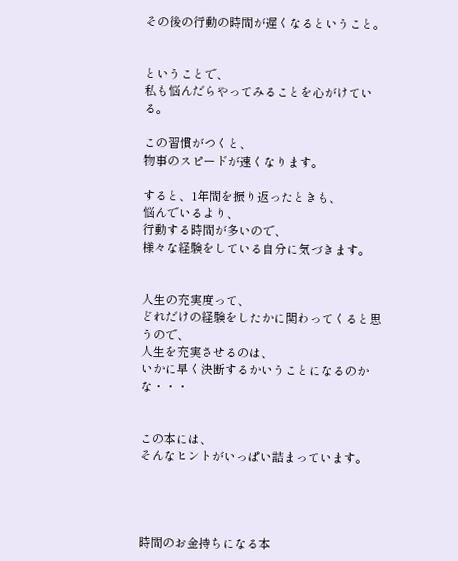その後の行動の時間が遅くなるということ。


ということで、
私も悩んだらやってみることを心がけている。

この習慣がつくと、
物事のスピードが速くなります。

すると、1年間を振り返ったときも、
悩んでいるより、
行動する時間が多いので、
様々な経験をしている自分に気づきます。


人生の充実度って、
どれだけの経験をしたかに関わってくると思うので、
人生を充実させるのは、
いかに早く決断するかいうことになるのかな・・・


この本には、
そんなヒントがいっぱい詰まっています。




時間のお金持ちになる本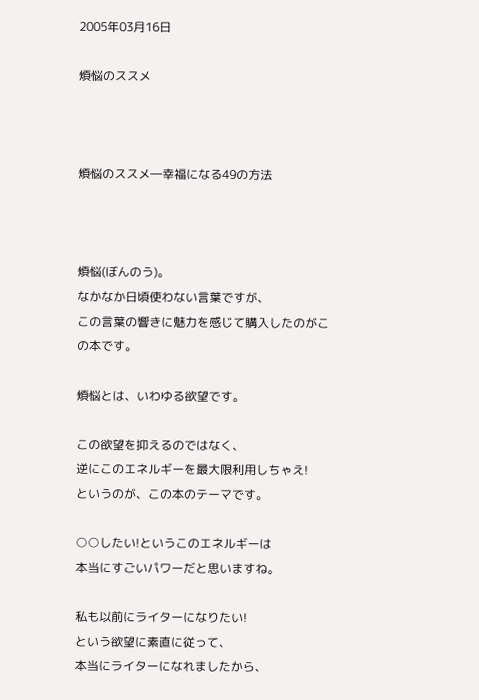2005年03月16日

煩悩のススメ



煩悩のススメ―幸福になる49の方法



煩悩(ぼんのう)。
なかなか日頃使わない言葉ですが、
この言葉の響きに魅力を感じて購入したのがこの本です。

煩悩とは、いわゆる欲望です。

この欲望を抑えるのではなく、
逆にこのエネルギーを最大限利用しちゃえ!
というのが、この本のテーマです。

○○したい!というこのエネルギーは
本当にすごいパワーだと思いますね。

私も以前にライターになりたい!
という欲望に素直に従って、
本当にライターになれましたから、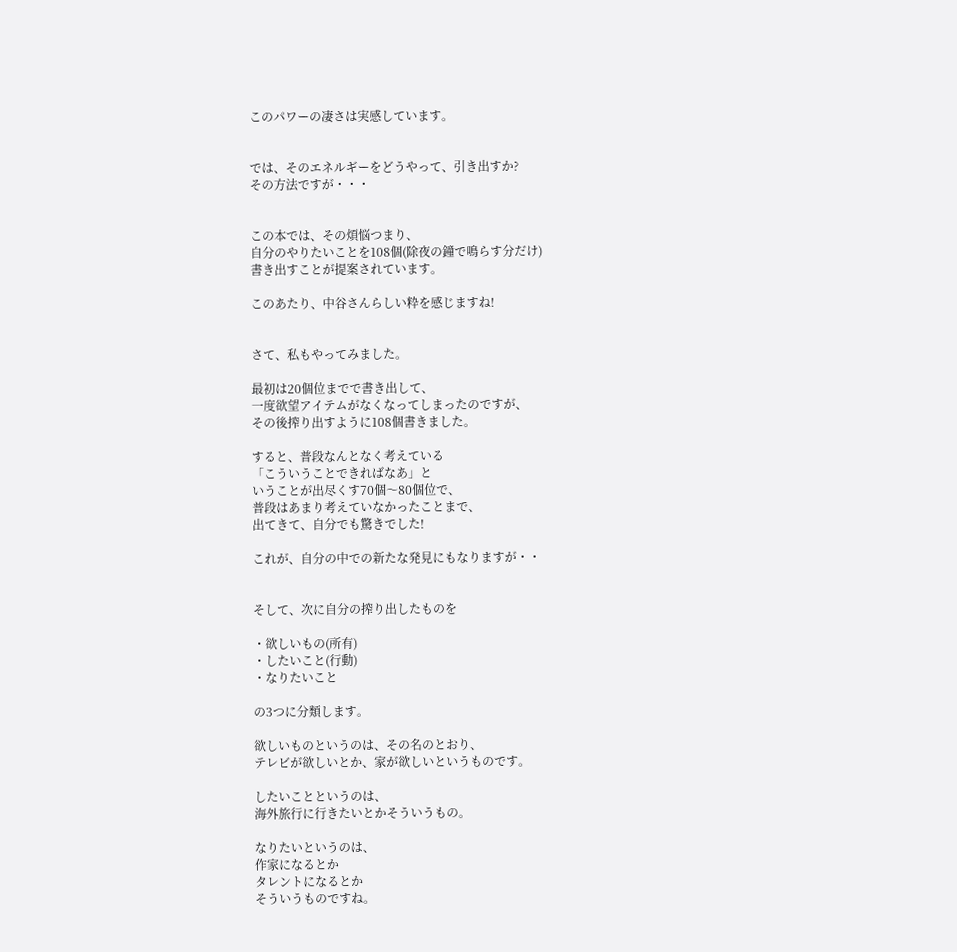このパワーの凄さは実感しています。


では、そのエネルギーをどうやって、引き出すか?
その方法ですが・・・


この本では、その煩悩つまり、
自分のやりたいことを108個(除夜の鐘で鳴らす分だけ)
書き出すことが提案されています。

このあたり、中谷さんらしい粋を感じますね!


さて、私もやってみました。

最初は20個位までで書き出して、
一度欲望アイテムがなくなってしまったのですが、
その後搾り出すように108個書きました。

すると、普段なんとなく考えている
「こういうことできればなあ」と
いうことが出尽くす70個〜80個位で、
普段はあまり考えていなかったことまで、
出てきて、自分でも驚きでした!

これが、自分の中での新たな発見にもなりますが・・


そして、次に自分の搾り出したものを

・欲しいもの(所有)
・したいこと(行動)
・なりたいこと

の3つに分類します。

欲しいものというのは、その名のとおり、
テレビが欲しいとか、家が欲しいというものです。

したいことというのは、
海外旅行に行きたいとかそういうもの。

なりたいというのは、
作家になるとか
タレントになるとか
そういうものですね。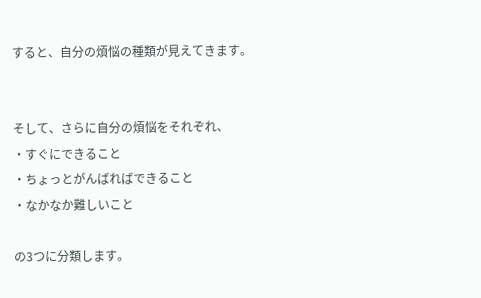すると、自分の煩悩の種類が見えてきます。


そして、さらに自分の煩悩をそれぞれ、
・すぐにできること
・ちょっとがんばればできること
・なかなか難しいこと

の3つに分類します。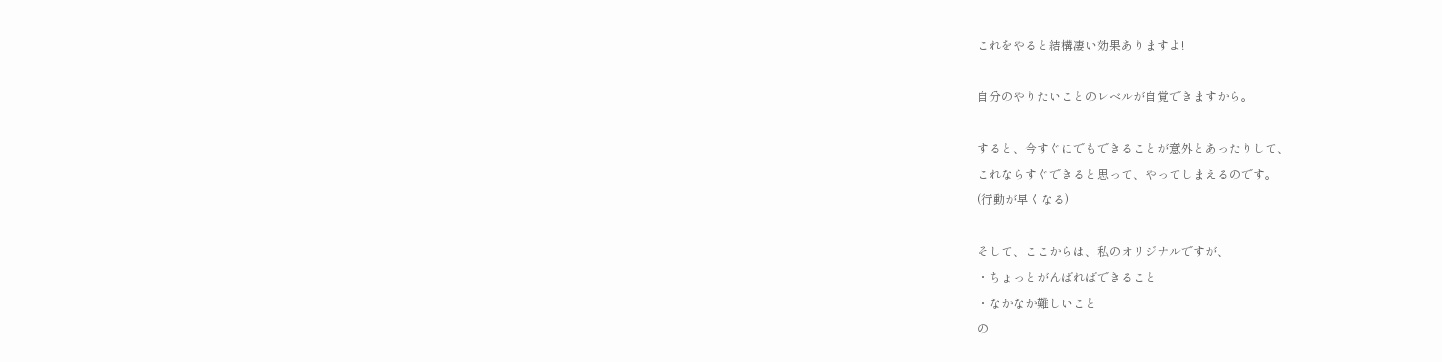これをやると結構凄い効果ありますよ!

自分のやりたいことのレベルが自覚できますから。

すると、今すぐにでもできることが意外とあったりして、
これならすぐできると思って、やってしまえるのです。
(行動が早くなる)

そして、ここからは、私のオリジナルですが、
・ちょっとがんばればできること
・なかなか難しいこと
の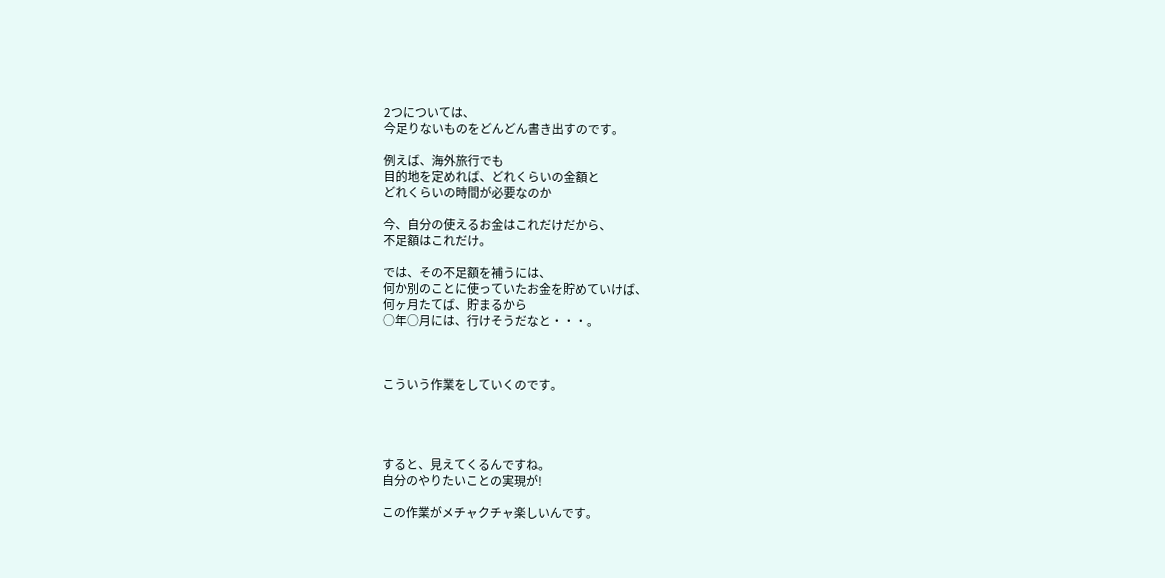2つについては、
今足りないものをどんどん書き出すのです。

例えば、海外旅行でも
目的地を定めれば、どれくらいの金額と
どれくらいの時間が必要なのか

今、自分の使えるお金はこれだけだから、
不足額はこれだけ。

では、その不足額を補うには、
何か別のことに使っていたお金を貯めていけば、
何ヶ月たてば、貯まるから
○年○月には、行けそうだなと・・・。



こういう作業をしていくのです。




すると、見えてくるんですね。
自分のやりたいことの実現が!

この作業がメチャクチャ楽しいんです。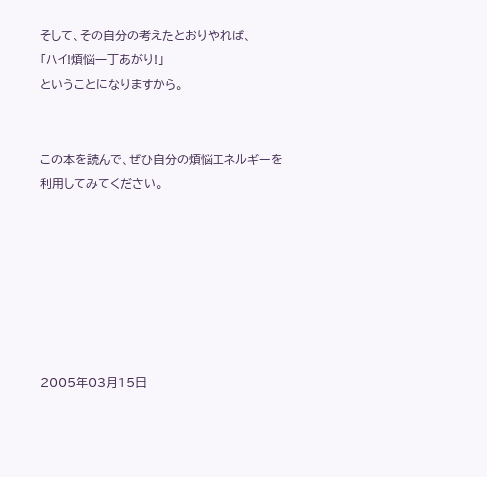そして、その自分の考えたとおりやれば、
「ハイ!煩悩一丁あがり!」
ということになりますから。


この本を読んで、ぜひ自分の煩悩エネルギーを
利用してみてください。







2005年03月15日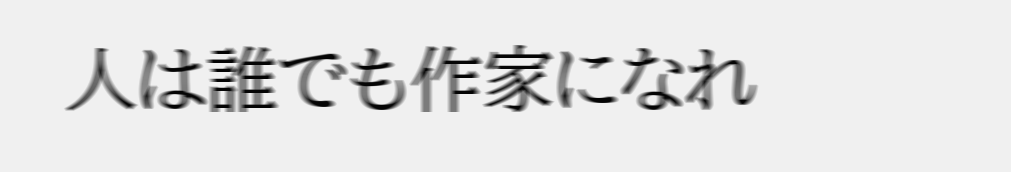人は誰でも作家になれ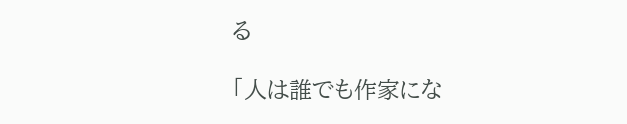る

「人は誰でも作家にな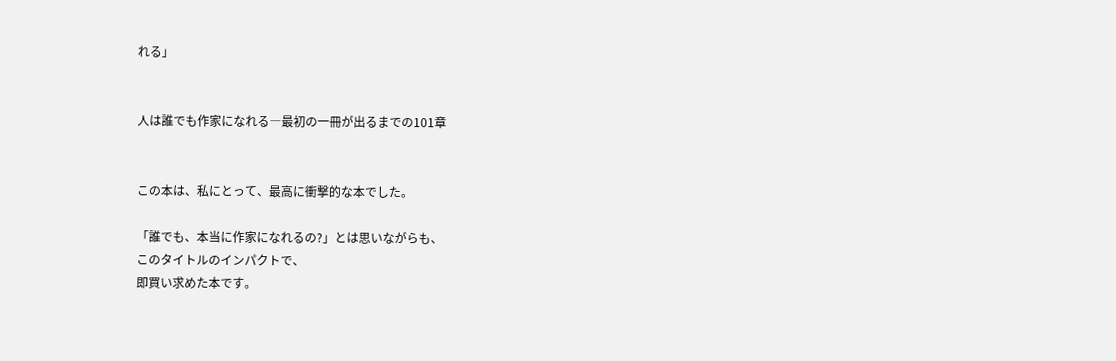れる」


人は誰でも作家になれる―最初の一冊が出るまでの101章


この本は、私にとって、最高に衝撃的な本でした。

「誰でも、本当に作家になれるの?」とは思いながらも、
このタイトルのインパクトで、
即買い求めた本です。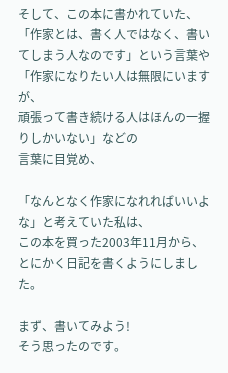そして、この本に書かれていた、
「作家とは、書く人ではなく、書いてしまう人なのです」という言葉や
「作家になりたい人は無限にいますが、
頑張って書き続ける人はほんの一握りしかいない」などの
言葉に目覚め、

「なんとなく作家になれればいいよな」と考えていた私は、
この本を買った2003年11月から、
とにかく日記を書くようにしました。

まず、書いてみよう!
そう思ったのです。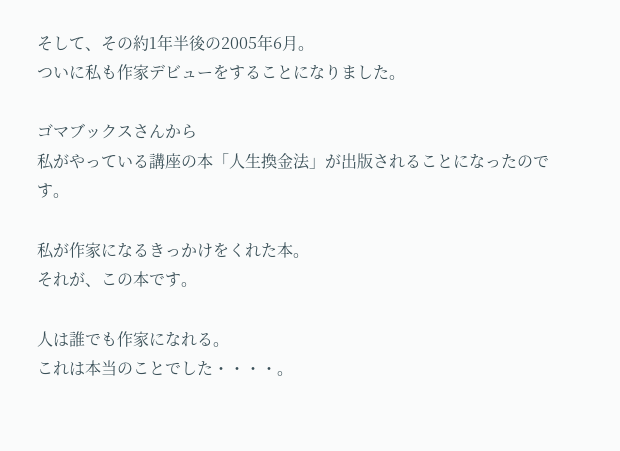そして、その約1年半後の2005年6月。
ついに私も作家デビューをすることになりました。

ゴマブックスさんから
私がやっている講座の本「人生換金法」が出版されることになったのです。

私が作家になるきっかけをくれた本。
それが、この本です。

人は誰でも作家になれる。
これは本当のことでした・・・・。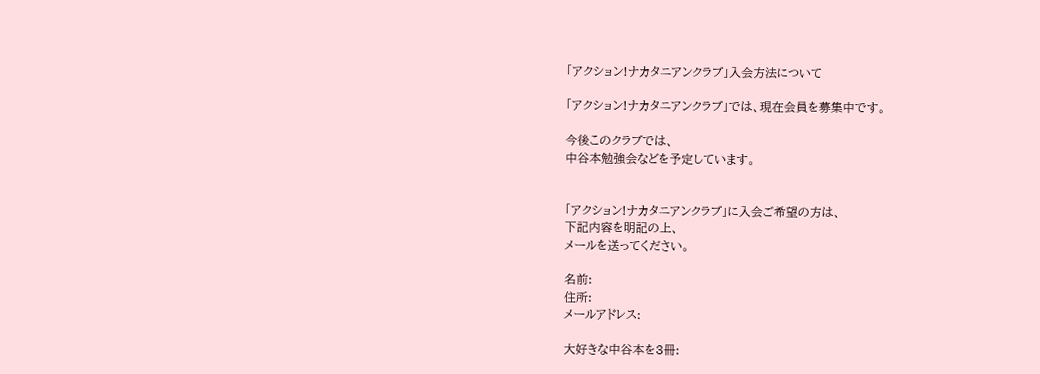「アクション!ナカタニアンクラブ」入会方法について

「アクション!ナカタニアンクラブ」では、現在会員を募集中です。

今後このクラブでは、
中谷本勉強会などを予定しています。


「アクション!ナカタニアンクラブ」に入会ご希望の方は、
下記内容を明記の上、
メールを送ってください。

名前:
住所:
メールアドレス:

大好きな中谷本を3冊: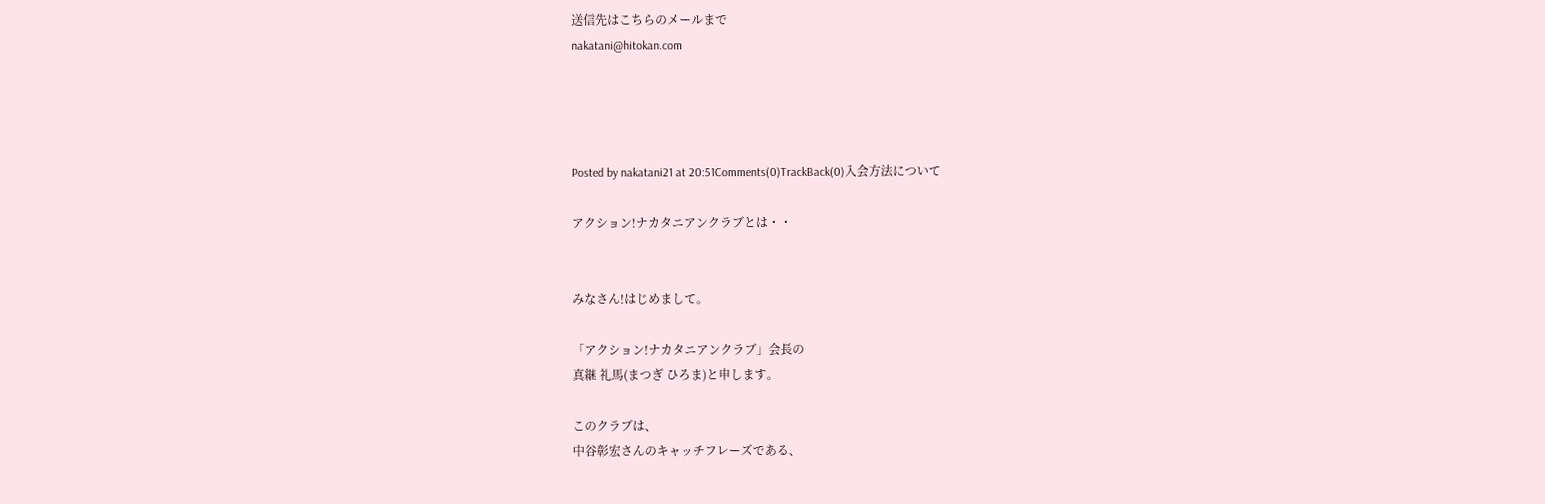送信先はこちらのメールまで
nakatani@hitokan.com




Posted by nakatani21 at 20:51Comments(0)TrackBack(0)入会方法について

アクション!ナカタニアンクラブとは・・


みなさん!はじめまして。

「アクション!ナカタニアンクラブ」会長の
真継 礼馬(まつぎ ひろま)と申します。

このクラブは、
中谷彰宏さんのキャッチフレーズである、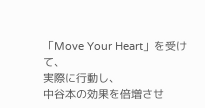「Move Your Heart」を受けて、
実際に行動し、
中谷本の効果を倍増させ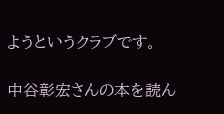ようというクラブです。

中谷彰宏さんの本を読ん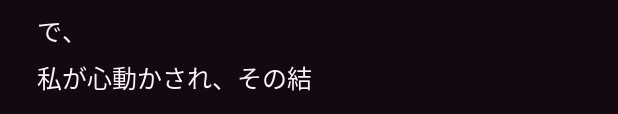で、
私が心動かされ、その結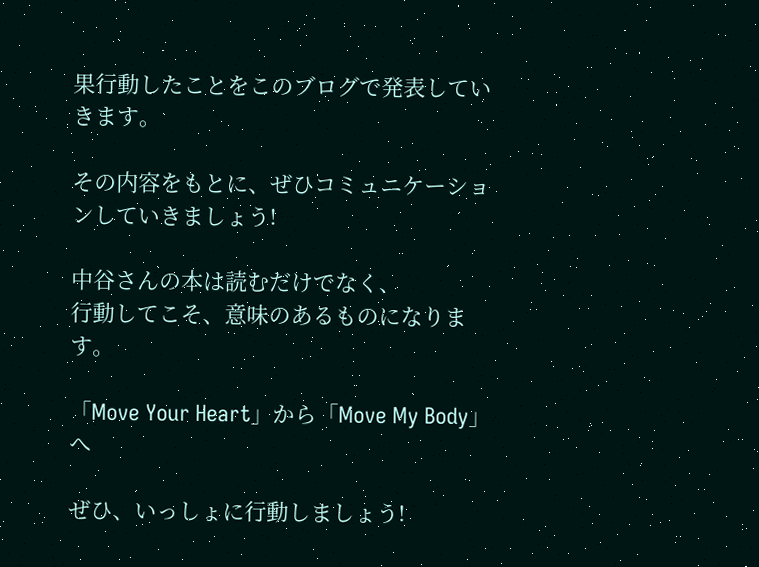果行動したことをこのブログで発表していきます。

その内容をもとに、ぜひコミュニケーションしていきましょう!

中谷さんの本は読むだけでなく、
行動してこそ、意味のあるものになります。

「Move Your Heart」から「Move My Body」へ

ぜひ、いっしょに行動しましょう!